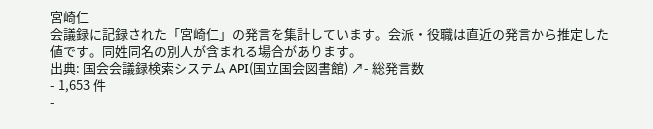宮崎仁
会議録に記録された「宮崎仁」の発言を集計しています。会派・役職は直近の発言から推定した値です。同姓同名の別人が含まれる場合があります。
出典: 国会会議録検索システム API(国立国会図書館) ↗- 総発言数
- 1,653 件
-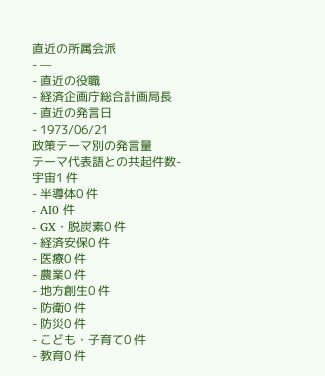直近の所属会派
- —
- 直近の役職
- 経済企画庁総合計画局長
- 直近の発言日
- 1973/06/21
政策テーマ別の発言量
テーマ代表語との共起件数- 宇宙1 件
- 半導体0 件
- AI0 件
- GX・脱炭素0 件
- 経済安保0 件
- 医療0 件
- 農業0 件
- 地方創生0 件
- 防衛0 件
- 防災0 件
- こども・子育て0 件
- 教育0 件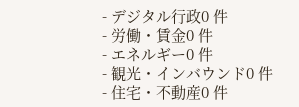- デジタル行政0 件
- 労働・賃金0 件
- エネルギー0 件
- 観光・インバウンド0 件
- 住宅・不動産0 件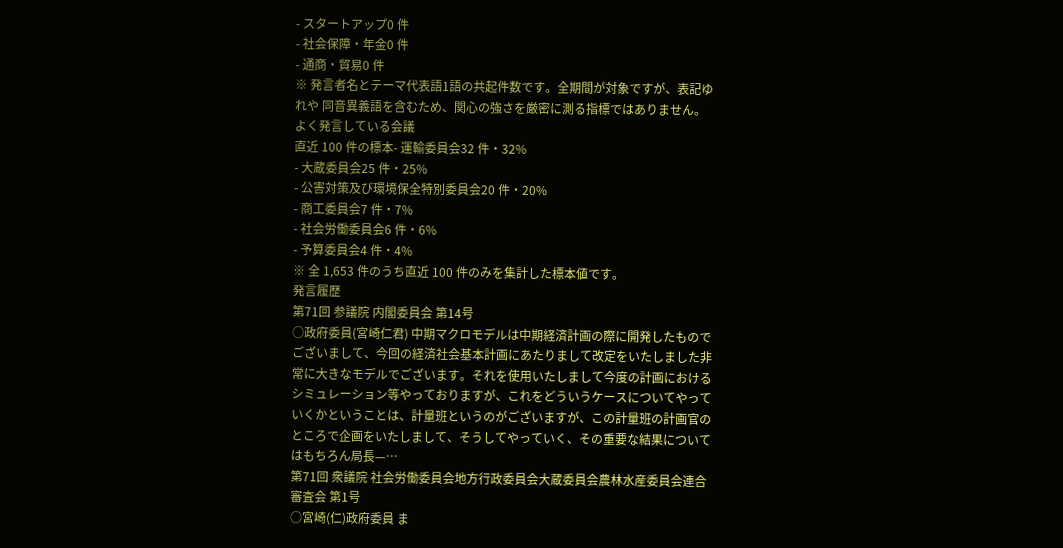- スタートアップ0 件
- 社会保障・年金0 件
- 通商・貿易0 件
※ 発言者名とテーマ代表語1語の共起件数です。全期間が対象ですが、表記ゆれや 同音異義語を含むため、関心の強さを厳密に測る指標ではありません。
よく発言している会議
直近 100 件の標本- 運輸委員会32 件・32%
- 大蔵委員会25 件・25%
- 公害対策及び環境保全特別委員会20 件・20%
- 商工委員会7 件・7%
- 社会労働委員会6 件・6%
- 予算委員会4 件・4%
※ 全 1,653 件のうち直近 100 件のみを集計した標本値です。
発言履歴
第71回 参議院 内閣委員会 第14号
○政府委員(宮崎仁君) 中期マクロモデルは中期経済計画の際に開発したものでございまして、今回の経済社会基本計画にあたりまして改定をいたしました非常に大きなモデルでございます。それを使用いたしまして今度の計画におけるシミュレーション等やっておりますが、これをどういうケースについてやっていくかということは、計量班というのがございますが、この計量班の計画官のところで企画をいたしまして、そうしてやっていく、その重要な結果についてはもちろん局長—…
第71回 衆議院 社会労働委員会地方行政委員会大蔵委員会農林水産委員会連合審査会 第1号
○宮崎(仁)政府委員 ま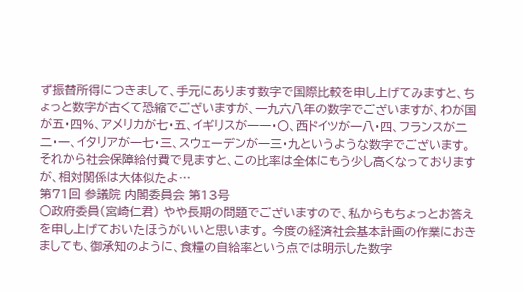ず振替所得につきまして、手元にあります数字で国際比較を申し上げてみますと、ちょっと数字が古くて恐縮でございますが、一九六八年の数字でございますが、わが国が五・四%、アメリカが七・五、イギリスが一一・〇、西ドイツが一八・四、フランスが二二・一、イタリアが一七・三、スウェーデンが一三・九というような数字でございます。 それから社会保障給付費で見ますと、この比率は全体にもう少し高くなっておりますが、相対関係は大体似たよ…
第71回 参議院 内閣委員会 第13号
○政府委員(宮崎仁君) やや長期の問題でございますので、私からもちょっとお答えを申し上げておいたほうがいいと思います。 今度の経済社会基本計画の作業におきましても、御承知のように、食糧の自給率という点では明示した数字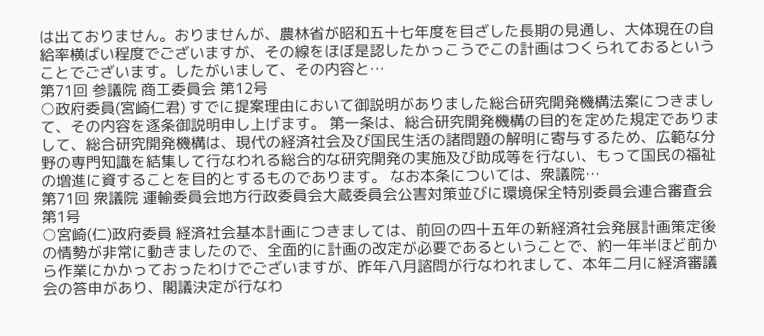は出ておりません。おりませんが、農林省が昭和五十七年度を目ざした長期の見通し、大体現在の自給率横ばい程度でございますが、その線をほぼ是認したかっこうでこの計画はつくられておるということでございます。したがいまして、その内容と…
第71回 参議院 商工委員会 第12号
○政府委員(宮崎仁君) すでに提案理由において御説明がありました総合研究開発機構法案につきまして、その内容を逐条御説明申し上げます。 第一条は、総合研究開発機構の目的を定めた規定でありまして、総合研究開発機構は、現代の経済社会及び国民生活の諸問題の解明に寄与するため、広範な分野の専門知識を結集して行なわれる総合的な研究開発の実施及び助成等を行ない、もって国民の福祉の増進に資することを目的とするものであります。 なお本条については、衆議院…
第71回 衆議院 運輸委員会地方行政委員会大蔵委員会公害対策並びに環境保全特別委員会連合審査会 第1号
○宮崎(仁)政府委員 経済社会基本計画につきましては、前回の四十五年の新経済社会発展計画策定後の情勢が非常に動きましたので、全面的に計画の改定が必要であるということで、約一年半ほど前から作業にかかっておったわけでございますが、昨年八月諮問が行なわれまして、本年二月に経済審議会の答申があり、閣議決定が行なわ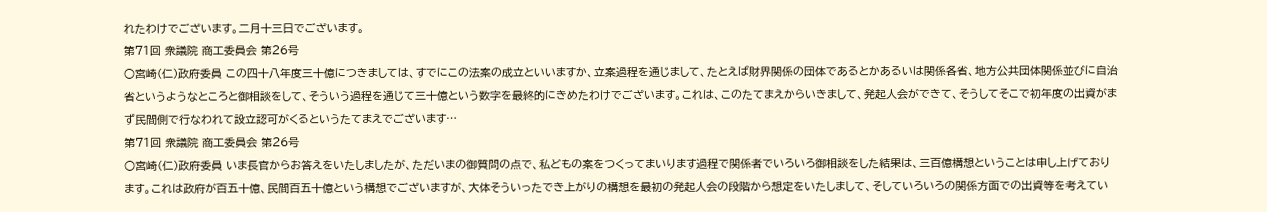れたわけでございます。二月十三日でございます。
第71回 衆議院 商工委員会 第26号
○宮崎(仁)政府委員 この四十八年度三十億につきましては、すでにこの法案の成立といいますか、立案過程を通じまして、たとえば財界関係の団体であるとかあるいは関係各省、地方公共団体関係並びに自治省というようなところと御相談をして、そういう過程を通じて三十億という数字を最終的にきめたわけでございます。これは、このたてまえからいきまして、発起人会ができて、そうしてそこで初年度の出資がまず民間側で行なわれて設立認可がくるというたてまえでございます…
第71回 衆議院 商工委員会 第26号
○宮崎(仁)政府委員 いま長官からお答えをいたしましたが、ただいまの御質問の点で、私どもの案をつくってまいります過程で関係者でいろいろ御相談をした結果は、三百億構想ということは申し上げております。これは政府が百五十億、民間百五十億という構想でございますが、大体そういったでき上がりの構想を最初の発起人会の段階から想定をいたしまして、そしていろいろの関係方面での出資等を考えてい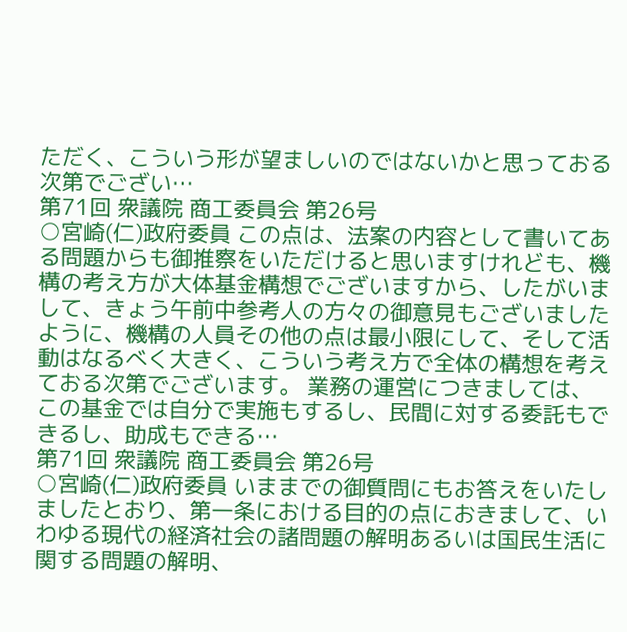ただく、こういう形が望ましいのではないかと思っておる次第でござい…
第71回 衆議院 商工委員会 第26号
○宮崎(仁)政府委員 この点は、法案の内容として書いてある問題からも御推察をいただけると思いますけれども、機構の考え方が大体基金構想でございますから、したがいまして、きょう午前中参考人の方々の御意見もございましたように、機構の人員その他の点は最小限にして、そして活動はなるべく大きく、こういう考え方で全体の構想を考えておる次第でございます。 業務の運営につきましては、この基金では自分で実施もするし、民間に対する委託もできるし、助成もできる…
第71回 衆議院 商工委員会 第26号
○宮崎(仁)政府委員 いままでの御質問にもお答えをいたしましたとおり、第一条における目的の点におきまして、いわゆる現代の経済社会の諸問題の解明あるいは国民生活に関する問題の解明、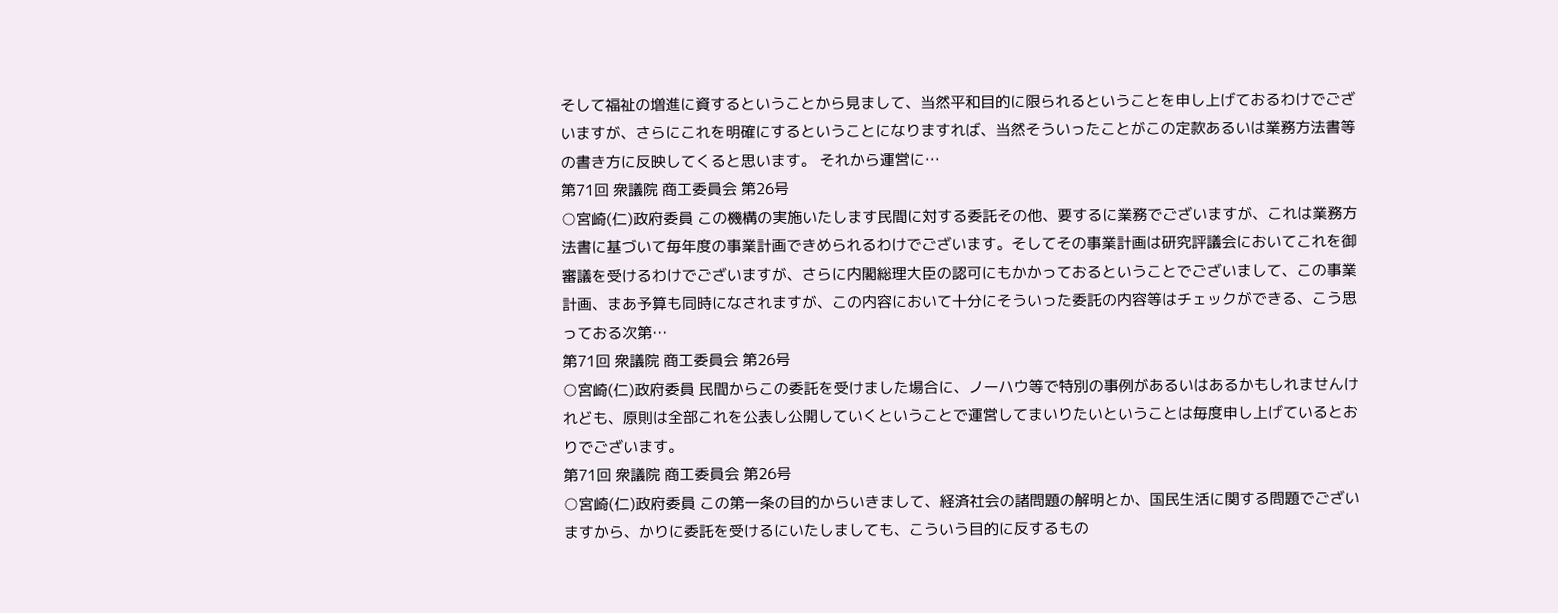そして福祉の増進に資するということから見まして、当然平和目的に限られるということを申し上げておるわけでございますが、さらにこれを明確にするということになりますれば、当然そういったことがこの定款あるいは業務方法書等の書き方に反映してくると思います。 それから運営に…
第71回 衆議院 商工委員会 第26号
○宮崎(仁)政府委員 この機構の実施いたします民間に対する委託その他、要するに業務でございますが、これは業務方法書に基づいて毎年度の事業計画できめられるわけでございます。そしてその事業計画は研究評議会においてこれを御審議を受けるわけでございますが、さらに内閣総理大臣の認可にもかかっておるということでございまして、この事業計画、まあ予算も同時になされますが、この内容において十分にそういった委託の内容等はチェックができる、こう思っておる次第…
第71回 衆議院 商工委員会 第26号
○宮崎(仁)政府委員 民間からこの委託を受けました場合に、ノーハウ等で特別の事例があるいはあるかもしれませんけれども、原則は全部これを公表し公開していくということで運営してまいりたいということは毎度申し上げているとおりでございます。
第71回 衆議院 商工委員会 第26号
○宮崎(仁)政府委員 この第一条の目的からいきまして、経済社会の諸問題の解明とか、国民生活に関する問題でございますから、かりに委託を受けるにいたしましても、こういう目的に反するもの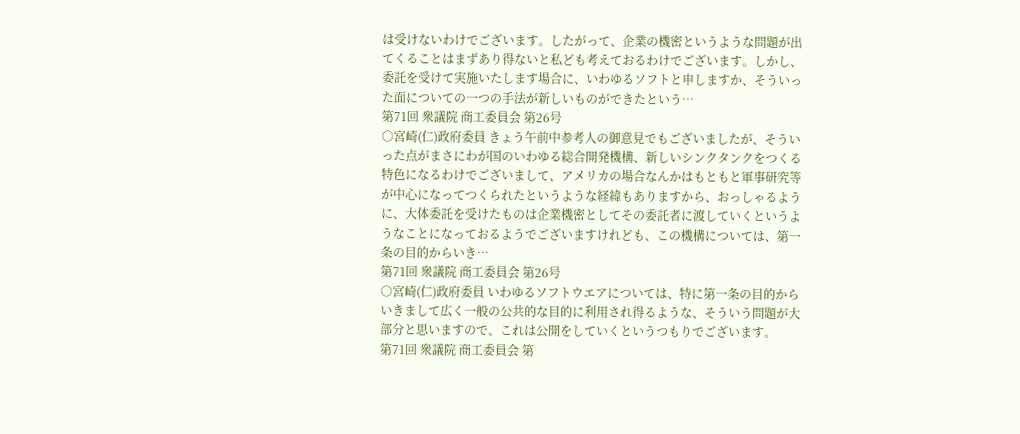は受けないわけでございます。したがって、企業の機密というような問題が出てくることはまずあり得ないと私ども考えておるわけでございます。しかし、委託を受けて実施いたします場合に、いわゆるソフトと申しますか、そういった面についての一つの手法が新しいものができたという…
第71回 衆議院 商工委員会 第26号
○宮崎(仁)政府委員 きょう午前中参考人の御意見でもございましたが、そういった点がまさにわが国のいわゆる総合開発機構、新しいシンクタンクをつくる特色になるわけでございまして、アメリカの場合なんかはもともと軍事研究等が中心になってつくられたというような経緯もありますから、おっしゃるように、大体委託を受けたものは企業機密としてその委託者に渡していくというようなことになっておるようでございますけれども、この機構については、第一条の目的からいき…
第71回 衆議院 商工委員会 第26号
○宮崎(仁)政府委員 いわゆるソフトウエアについては、特に第一条の目的からいきまして広く一般の公共的な目的に利用され得るような、そういう問題が大部分と思いますので、これは公開をしていくというつもりでございます。
第71回 衆議院 商工委員会 第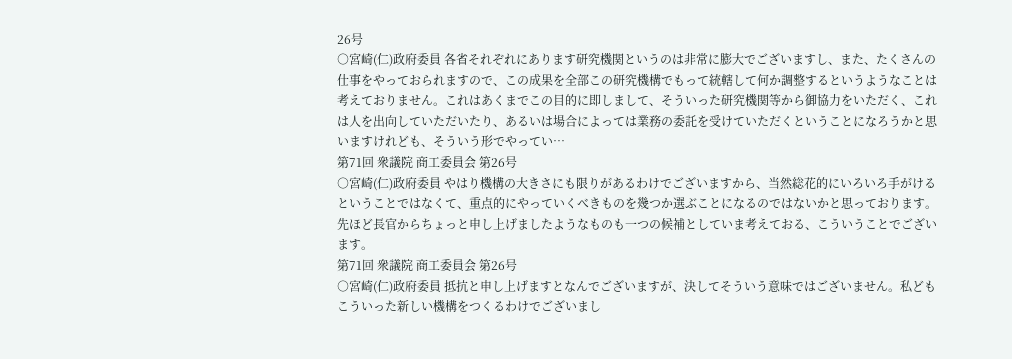26号
○宮崎(仁)政府委員 各省それぞれにあります研究機関というのは非常に膨大でございますし、また、たくさんの仕事をやっておられますので、この成果を全部この研究機構でもって統轄して何か調整するというようなことは考えておりません。これはあくまでこの目的に即しまして、そういった研究機関等から御協力をいただく、これは人を出向していただいたり、あるいは場合によっては業務の委託を受けていただくということになろうかと思いますけれども、そういう形でやってい…
第71回 衆議院 商工委員会 第26号
○宮崎(仁)政府委員 やはり機構の大きさにも限りがあるわけでございますから、当然総花的にいろいろ手がけるということではなくて、重点的にやっていくべきものを幾つか選ぶことになるのではないかと思っております。先ほど長官からちょっと申し上げましたようなものも一つの候補としていま考えておる、こういうことでございます。
第71回 衆議院 商工委員会 第26号
○宮崎(仁)政府委員 抵抗と申し上げますとなんでございますが、決してそういう意味ではございません。私どもこういった新しい機構をつくるわけでございまし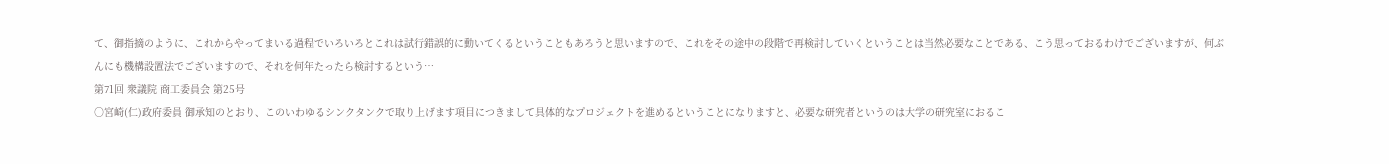て、御指摘のように、これからやってまいる過程でいろいろとこれは試行錯誤的に動いてくるということもあろうと思いますので、これをその途中の段階で再検討していくということは当然必要なことである、こう思っておるわけでございますが、何ぶんにも機構設置法でございますので、それを何年たったら検討するという…
第71回 衆議院 商工委員会 第25号
○宮崎(仁)政府委員 御承知のとおり、このいわゆるシンクタンクで取り上げます項目につきまして具体的なプロジェクトを進めるということになりますと、必要な研究者というのは大学の研究室におるこ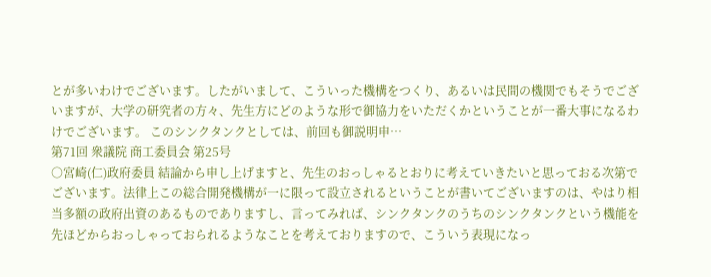とが多いわけでございます。したがいまして、こういった機構をつくり、あるいは民間の機関でもそうでございますが、大学の研究者の方々、先生方にどのような形で御協力をいただくかということが一番大事になるわけでございます。 このシンクタンクとしては、前回も御説明申…
第71回 衆議院 商工委員会 第25号
○宮崎(仁)政府委員 結論から申し上げますと、先生のおっしゃるとおりに考えていきたいと思っておる次第でございます。法律上この総合開発機構が一に限って設立されるということが書いてございますのは、やはり相当多額の政府出資のあるものでありますし、言ってみれば、シンクタンクのうちのシンクタンクという機能を先ほどからおっしゃっておられるようなことを考えておりますので、こういう表現になっ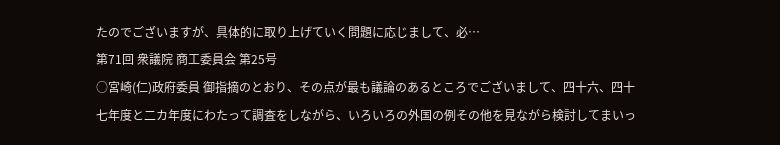たのでございますが、具体的に取り上げていく問題に応じまして、必…
第71回 衆議院 商工委員会 第25号
○宮崎(仁)政府委員 御指摘のとおり、その点が最も議論のあるところでございまして、四十六、四十七年度と二カ年度にわたって調査をしながら、いろいろの外国の例その他を見ながら検討してまいっ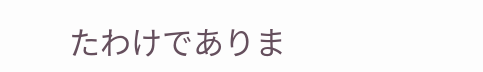たわけでありま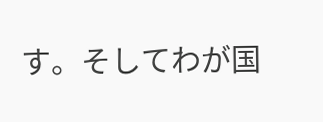す。そしてわが国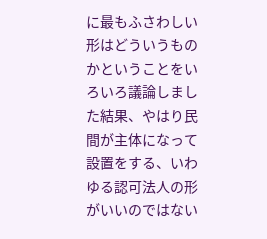に最もふさわしい形はどういうものかということをいろいろ議論しました結果、やはり民間が主体になって設置をする、いわゆる認可法人の形がいいのではない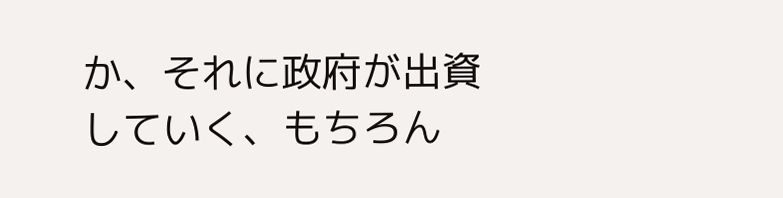か、それに政府が出資していく、もちろん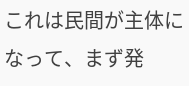これは民間が主体になって、まず発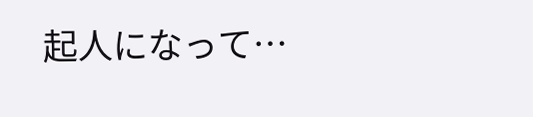起人になって…